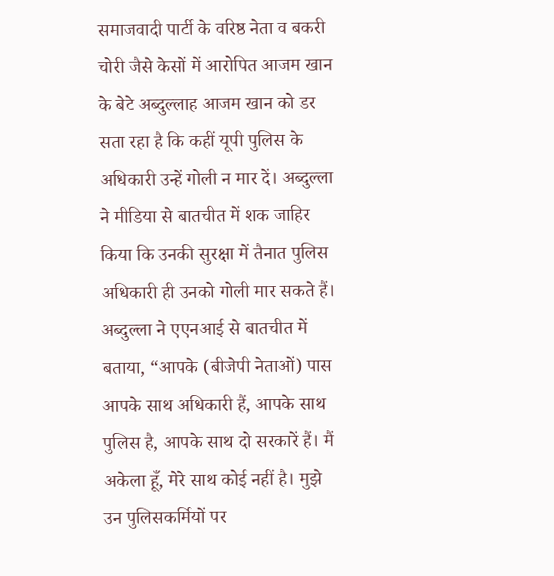समाजवादी पार्टी के वरिष्ठ नेता व बकरी चोरी जैसे केसों में आरोपित आजम खान के बेटे अब्दुल्लाह आजम खान को डर सता रहा है कि कहीं यूपी पुलिस के अधिकारी उन्हें गोली न मार दें। अब्दुल्ला ने मीडिया से बातचीत में शक जाहिर किया कि उनकी सुरक्षा में तैनात पुलिस अधिकारी ही उनको गोली मार सकते हैं।
अब्दुल्ला ने एएनआई से बातचीत में बताया, “आपके (बीजेपी नेताओं) पास आपके साथ अधिकारी हैं, आपके साथ पुलिस है, आपके साथ दो सरकारें हैं। मैं अकेला हूँ, मेरे साथ कोई नहीं है। मुझे उन पुलिसकर्मियों पर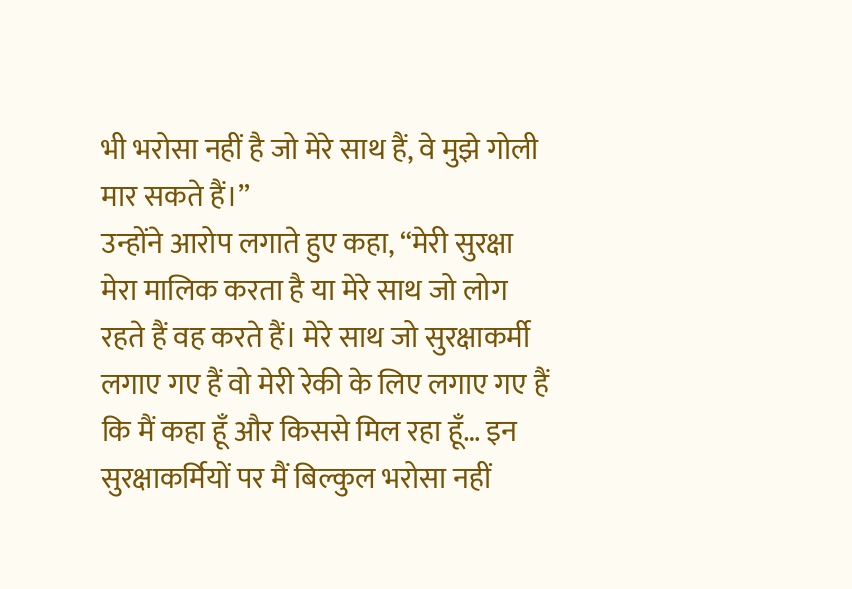भी भरोसा नहीं है जो मेरे साथ हैं, वे मुझे गोली मार सकते हैं।”
उन्होंने आरोप लगाते हुए कहा, “मेरी सुरक्षा मेरा मालिक करता है या मेरे साथ जो लोग रहते हैं वह करते हैं। मेरे साथ जो सुरक्षाकर्मी लगाए गए हैं वो मेरी रेकी के लिए लगाए गए हैं कि मैं कहा हूँ और किससे मिल रहा हूँ… इन सुरक्षाकर्मियों पर मैं बिल्कुल भरोसा नहीं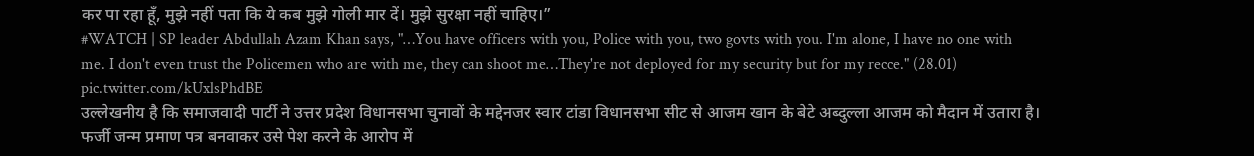कर पा रहा हूँ, मुझे नहीं पता कि ये कब मुझे गोली मार दें। मुझे सुरक्षा नहीं चाहिए।”
#WATCH | SP leader Abdullah Azam Khan says, "…You have officers with you, Police with you, two govts with you. I'm alone, I have no one with me. I don't even trust the Policemen who are with me, they can shoot me…They're not deployed for my security but for my recce." (28.01) pic.twitter.com/kUxlsPhdBE
उल्लेखनीय है कि समाजवादी पार्टी ने उत्तर प्रदेश विधानसभा चुनावों के मद्देनजर स्वार टांडा विधानसभा सीट से आजम खान के बेटे अब्दुल्ला आजम को मैदान में उतारा है। फर्जी जन्म प्रमाण पत्र बनवाकर उसे पेश करने के आरोप में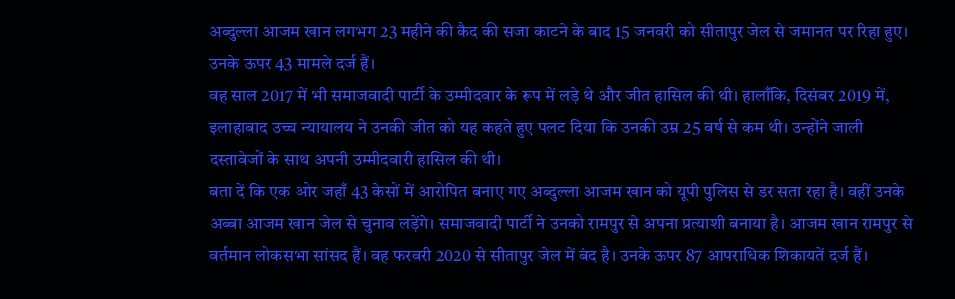अब्दुल्ला आजम खान लगभग 23 महीने की कैद की सजा काटने के बाद 15 जनवरी को सीतापुर जेल से जमानत पर रिहा हुए। उनके ऊपर 43 मामले दर्ज हैं।
वह साल 2017 में भी समाजवादी पार्टी के उम्मीदवार के रूप में लड़े थे और जीत हासिल की थी। हालाँकि, दिसंबर 2019 में, इलाहाबाद उच्च न्यायालय ने उनकी जीत को यह कहते हुए पलट दिया कि उनकी उम्र 25 वर्ष से कम थी। उन्होंने जाली दस्तावेजों के साथ अपनी उम्मीदवारी हासिल की थी।
बता दें कि एक ओर जहाँ 43 केसों में आरोपित बनाए गए अब्दुल्ला आजम खान को यूपी पुलिस से डर सता रहा है। वहीं उनके अब्बा आजम खान जेल से चुनाव लड़ेंगे। समाजवादी पार्टी ने उनको रामपुर से अपना प्रत्याशी बनाया है। आजम खान रामपुर से वर्तमान लोकसभा सांसद हैं। वह फरवरी 2020 से सीतापुर जेल में बंद है। उनके ऊपर 87 आपराधिक शिकायतें दर्ज हैं।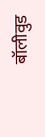बॉलीवुड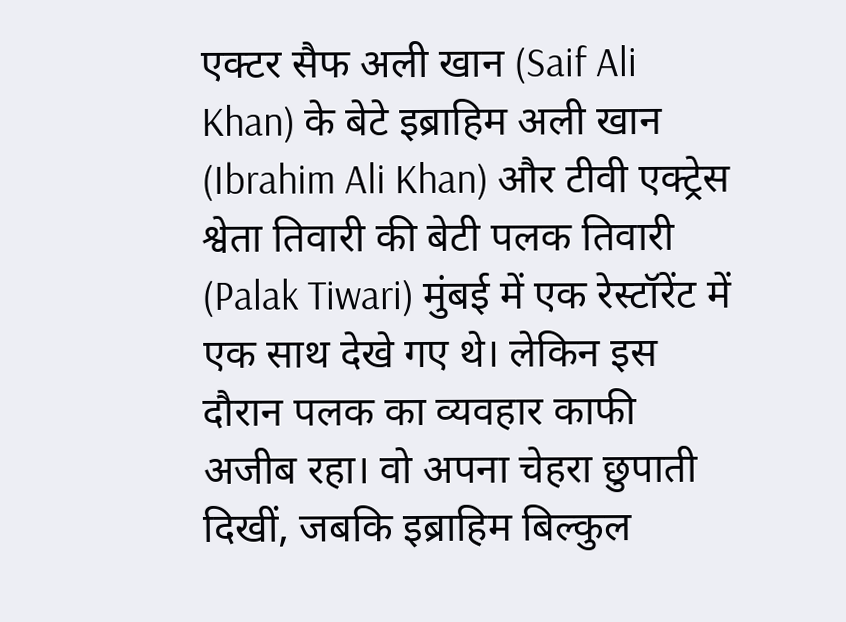एक्टर सैफ अली खान (Saif Ali Khan) के बेटे इब्राहिम अली खान (Ibrahim Ali Khan) और टीवी एक्ट्रेस श्वेता तिवारी की बेटी पलक तिवारी (Palak Tiwari) मुंबई में एक रेस्टॉरेंट में एक साथ देखे गए थे। लेकिन इस दौरान पलक का व्यवहार काफी अजीब रहा। वो अपना चेहरा छुपाती दिखीं, जबकि इब्राहिम बिल्कुल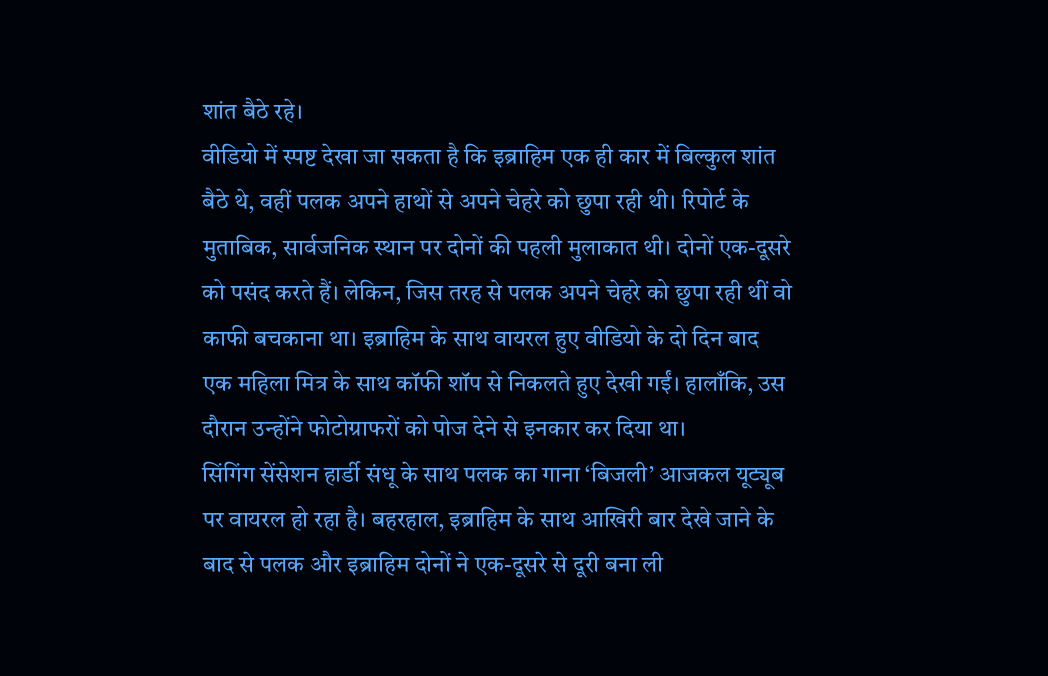शांत बैठे रहे।
वीडियो में स्पष्ट देखा जा सकता है कि इब्राहिम एक ही कार में बिल्कुल शांत बैठे थे, वहीं पलक अपने हाथों से अपने चेहरे को छुपा रही थी। रिपोर्ट के मुताबिक, सार्वजनिक स्थान पर दोनों की पहली मुलाकात थी। दोनों एक-दूसरे को पसंद करते हैं। लेकिन, जिस तरह से पलक अपने चेहरे को छुपा रही थीं वो काफी बचकाना था। इब्राहिम के साथ वायरल हुए वीडियो के दो दिन बाद एक महिला मित्र के साथ कॉफी शॉप से निकलते हुए देखी गईं। हालाँकि, उस दौरान उन्होंने फोटोग्राफरों को पोज देने से इनकार कर दिया था।
सिंगिंग सेंसेशन हार्डी संधू के साथ पलक का गाना ‘बिजली’ आजकल यूट्यूब पर वायरल हो रहा है। बहरहाल, इब्राहिम के साथ आखिरी बार देखे जाने के बाद से पलक और इब्राहिम दोनों ने एक-दूसरे से दूरी बना ली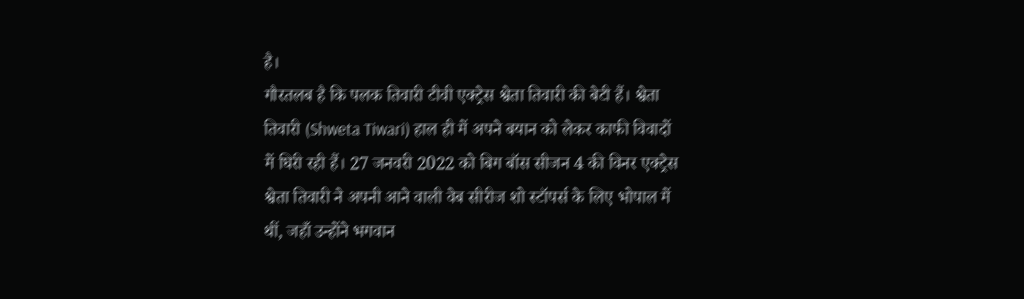है।
गौरतलब है कि पलक तिवारी टीवी एक्ट्रेस श्वेता तिवारी की बेटी हैं। श्वेता तिवारी (Shweta Tiwari) हाल ही में अपने बयान को लेकर काफी विवादों में घिरी रही हैं। 27 जनवरी 2022 को बिग बॉस सीजन 4 की विनर एक्ट्रेस श्वेता तिवारी ने अपनी आने वाली वेब सीरीज शो स्टॉपर्स के लिए भोपाल में थीं, जहाँ उन्होंने भगवान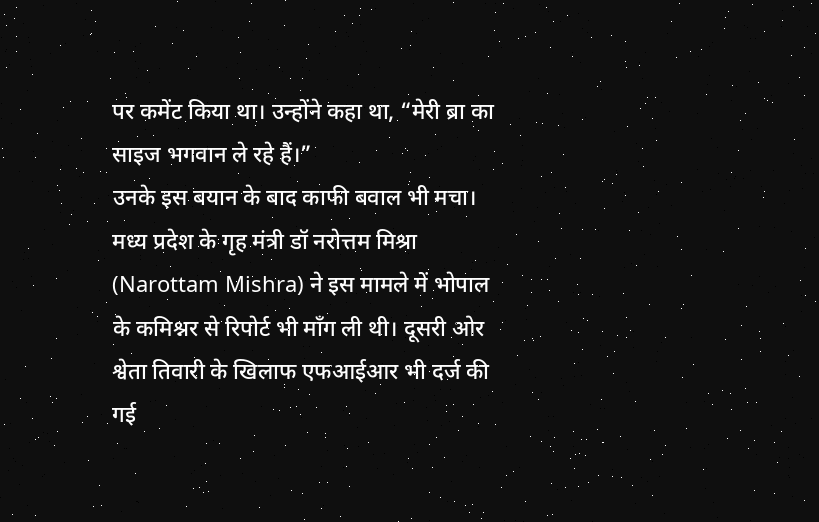पर कमेंट किया था। उन्होंने कहा था, “मेरी ब्रा का साइज भगवान ले रहे हैं।”
उनके इस बयान के बाद काफी बवाल भी मचा। मध्य प्रदेश के गृह मंत्री डॉ नरोत्तम मिश्रा (Narottam Mishra) ने इस मामले में भोपाल के कमिश्नर से रिपोर्ट भी माँग ली थी। दूसरी ओर श्वेता तिवारी के खिलाफ एफआईआर भी दर्ज की गई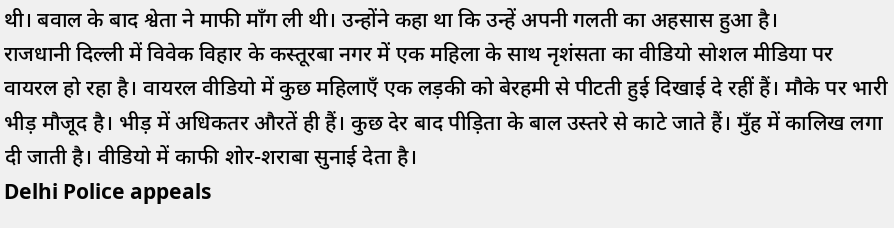थी। बवाल के बाद श्वेता ने माफी माँग ली थी। उन्होंने कहा था कि उन्हें अपनी गलती का अहसास हुआ है।
राजधानी दिल्ली में विवेक विहार के कस्तूरबा नगर में एक महिला के साथ नृशंसता का वीडियो सोशल मीडिया पर वायरल हो रहा है। वायरल वीडियो में कुछ महिलाएँ एक लड़की को बेरहमी से पीटती हुई दिखाई दे रहीं हैं। मौके पर भारी भीड़ मौजूद है। भीड़ में अधिकतर औरतें ही हैं। कुछ देर बाद पीड़िता के बाल उस्तरे से काटे जाते हैं। मुँह में कालिख लगा दी जाती है। वीडियो में काफी शोर-शराबा सुनाई देता है।
Delhi Police appeals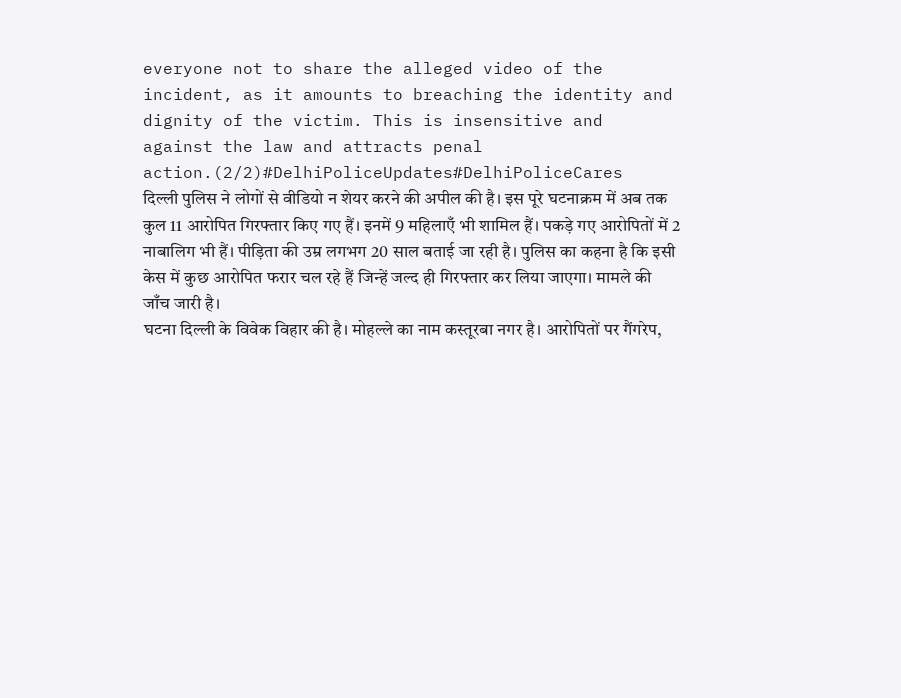everyone not to share the alleged video of the incident, as it amounts to breaching the identity and dignity of the victim. This is insensitive and against the law and attracts penal action.(2/2)#DelhiPoliceUpdates#DelhiPoliceCares
दिल्ली पुलिस ने लोगों से वीडियो न शेयर करने की अपील की है। इस पूरे घटनाक्रम में अब तक कुल 11 आरोपित गिरफ्तार किए गए हैं। इनमें 9 महिलाएँ भी शामिल हैं। पकड़े गए आरोपितों में 2 नाबालिग भी हैं। पीड़िता की उम्र लगभग 20 साल बताई जा रही है। पुलिस का कहना है कि इसी केस में कुछ आरोपित फरार चल रहे हैं जिन्हें जल्द ही गिरफ्तार कर लिया जाएगा। मामले की जाँच जारी है।
घटना दिल्ली के विवेक विहार की है। मोहल्ले का नाम कस्तूरबा नगर है। आरोपितों पर गैंगरेप,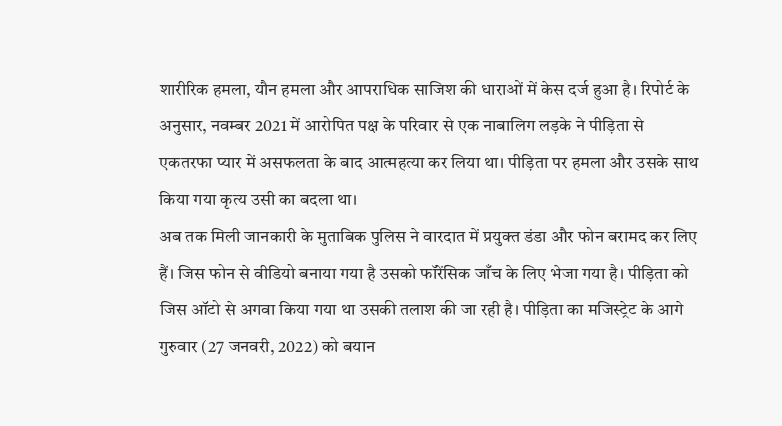शारीरिक हमला, यौन हमला और आपराधिक साजिश की धाराओं में केस दर्ज हुआ है। रिपोर्ट के अनुसार, नवम्बर 2021 में आरोपित पक्ष के परिवार से एक नाबालिग लड़के ने पीड़िता से एकतरफा प्यार में असफलता के बाद आत्महत्या कर लिया था। पीड़िता पर हमला और उसके साथ किया गया कृत्य उसी का बदला था।
अब तक मिली जानकारी के मुताबिक पुलिस ने वारदात में प्रयुक्त डंडा और फोन बरामद कर लिए हैं। जिस फोन से वीडियो बनाया गया है उसको फॉरेंसिक जाँच के लिए भेजा गया है। पीड़िता को जिस ऑटो से अगवा किया गया था उसकी तलाश की जा रही है। पीड़िता का मजिस्ट्रेट के आगे गुरुवार (27 जनवरी, 2022) को बयान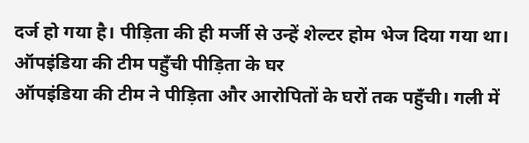दर्ज हो गया है। पीड़िता की ही मर्जी से उन्हें शेल्टर होम भेज दिया गया था।
ऑपइंडिया की टीम पहुँची पीड़िता के घर
ऑपइंडिया की टीम ने पीड़िता और आरोपितों के घरों तक पहुँची। गली में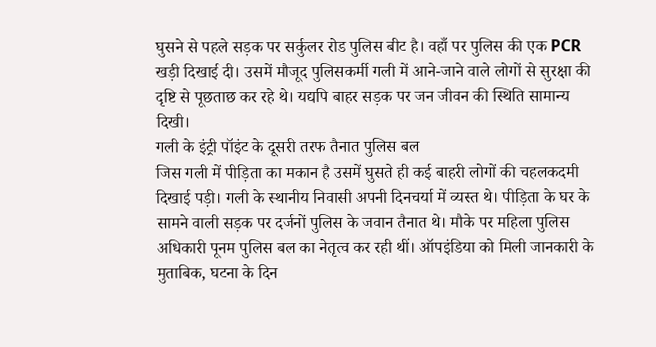घुसने से पहले सड़क पर सर्कुलर रोड पुलिस बीट है। वहाँ पर पुलिस की एक PCR खड़ी दिखाई दी। उसमें मौजूद पुलिसकर्मी गली में आने-जाने वाले लोगों से सुरक्षा की दृष्टि से पूछताछ कर रहे थे। यद्यपि बाहर सड़क पर जन जीवन की स्थिति सामान्य दिखी।
गली के इंट्री पॉइंट के दूसरी तरफ तैनात पुलिस बल
जिस गली में पीड़िता का मकान है उसमें घुसते ही कई बाहरी लोगों की चहलकदमी दिखाई पड़ी। गली के स्थानीय निवासी अपनी दिनचर्या में व्यस्त थे। पीड़िता के घर के सामने वाली सड़क पर दर्जनों पुलिस के जवान तैनात थे। मौके पर महिला पुलिस अधिकारी पूनम पुलिस बल का नेतृत्व कर रही थीं। ऑपइंडिया को मिली जानकारी के मुताबिक, घटना के दिन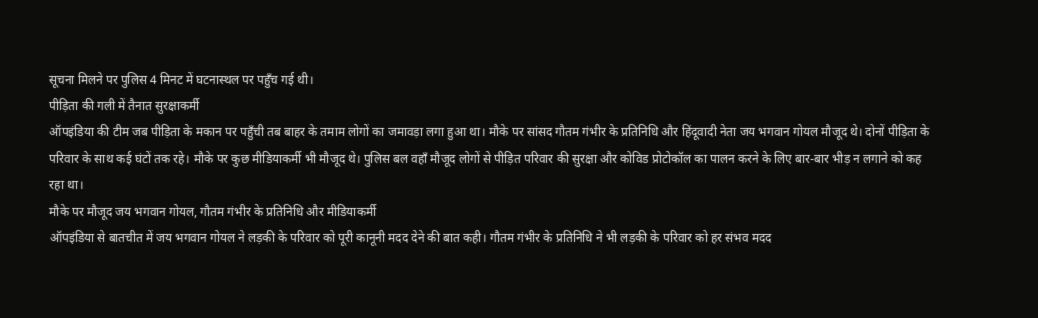सूचना मिलने पर पुलिस 4 मिनट में घटनास्थल पर पहुँच गई थी।
पीड़िता की गली में तैनात सुरक्षाकर्मी
ऑपइंडिया की टीम जब पीड़िता के मकान पर पहुँची तब बाहर के तमाम लोगों का जमावड़ा लगा हुआ था। मौके पर सांसद गौतम गंभीर के प्रतिनिधि और हिंदूवादी नेता जय भगवान गोयल मौजूद थे। दोनों पीड़िता के परिवार के साथ कई घंटों तक रहे। मौके पर कुछ मीडियाकर्मी भी मौजूद थे। पुलिस बल वहाँ मौजूद लोगों से पीड़ित परिवार की सुरक्षा और कोविड प्रोटोकॉल का पालन करने के लिए बार-बार भीड़ न लगाने को कह रहा था।
मौके पर मौजूद जय भगवान गोयल, गौतम गंभीर के प्रतिनिधि और मीडियाकर्मी
ऑपइंडिया से बातचीत में जय भगवान गोयल ने लड़की के परिवार को पूरी कानूनी मदद देने की बात कही। गौतम गंभीर के प्रतिनिधि ने भी लड़की के परिवार को हर संभव मदद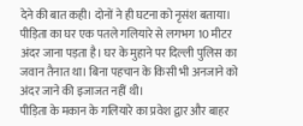देने की बात कही। दोनों ने ही घटना को नृसंश बताया।
पीड़िता का घर एक पतले गलियारे से लगभग 10 मीटर अंदर जाना पड़ता है। घर के मुहाने पर दिल्ली पुलिस का जवान तैनात था। बिना पहचान के किसी भी अनजाने को अंदर जाने की इजाजत नहीं थी।
पीड़िता के मकान के गलियारे का प्रवेश द्वार और बाहर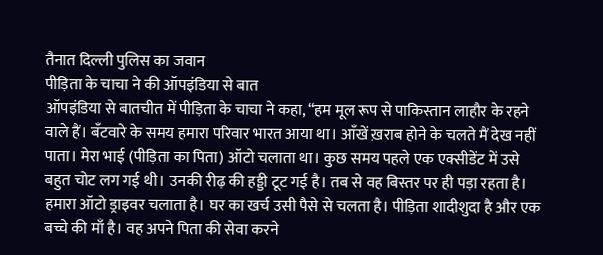तैनात दिल्ली पुलिस का जवान
पीड़िता के चाचा ने की ऑपइंडिया से बात
ऑपइंडिया से बातचीत में पीड़िता के चाचा ने कहा, “हम मूल रूप से पाकिस्तान लाहौर के रहने वाले हैं। बँटवारे के समय हमारा परिवार भारत आया था। आँखें ख़राब होने के चलते मैं देख नहीं पाता। मेरा भाई (पीड़िता का पिता) ऑटो चलाता था। कुछ समय पहले एक एक्सीडेंट में उसे बहुत चोट लग गई थी। उनकी रीढ़ की हड्डी टूट गई है। तब से वह बिस्तर पर ही पड़ा रहता है। हमारा ऑटो ड्राइवर चलाता है। घर का खर्च उसी पैसे से चलता है। पीड़िता शादीशुदा है और एक बच्चे की माँ है। वह अपने पिता की सेवा करने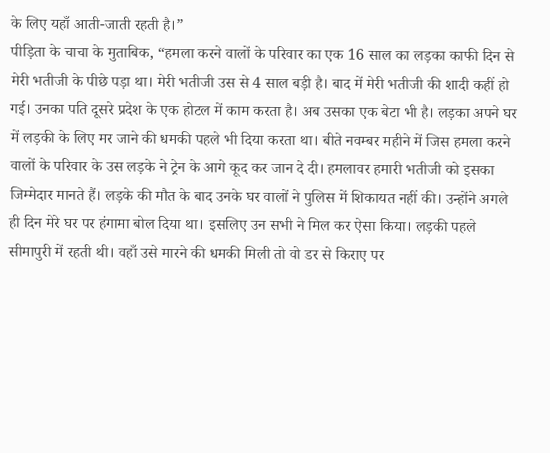के लिए यहाँ आती-जाती रहती है।”
पीड़िता के चाचा के मुताबिक, “हमला करने वालों के परिवार का एक 16 साल का लड़का काफी दिन से मेरी भतीजी के पीछे पड़ा था। मेरी भतीजी उस से 4 साल बड़ी है। बाद में मेरी भतीजी की शादी कहीं हो गई। उनका पति दूसरे प्रदेश के एक होटल में काम करता है। अब उसका एक बेटा भी है। लड़का अपने घर में लड़की के लिए मर जाने की धमकी पहले भी दिया करता था। बीते नवम्बर महीने में जिस हमला करने वालों के परिवार के उस लड़के ने ट्रेन के आगे कूद कर जान दे दी। हमलावर हमारी भतीजी को इसका जिम्मेदार मानते हैं। लड़के की मौत के बाद उनके घर वालों ने पुलिस में शिकायत नहीं की। उन्होंने अगले ही दिन मेरे घर पर हंगामा बोल दिया था। इसलिए उन सभी ने मिल कर ऐसा किया। लड़की पहले सीमापुरी में रहती थी। वहाँ उसे मारने की धमकी मिली तो वो डर से किराए पर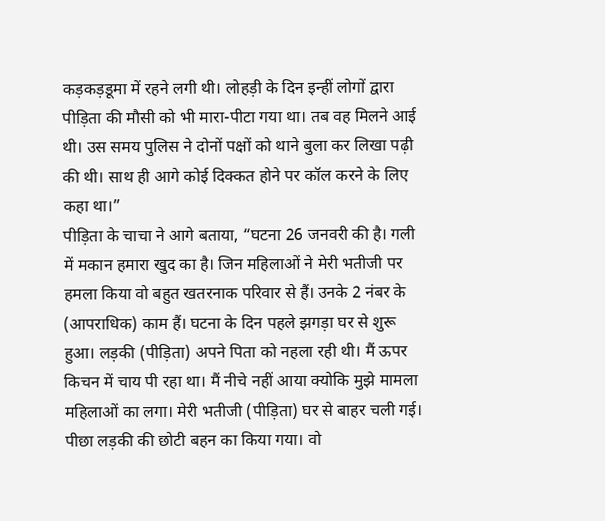कड़कड़डूमा में रहने लगी थी। लोहड़ी के दिन इन्हीं लोगों द्वारा पीड़िता की मौसी को भी मारा-पीटा गया था। तब वह मिलने आई थी। उस समय पुलिस ने दोनों पक्षों को थाने बुला कर लिखा पढ़ी की थी। साथ ही आगे कोई दिक्कत होने पर कॉल करने के लिए कहा था।”
पीड़िता के चाचा ने आगे बताया, “घटना 26 जनवरी की है। गली में मकान हमारा खुद का है। जिन महिलाओं ने मेरी भतीजी पर हमला किया वो बहुत खतरनाक परिवार से हैं। उनके 2 नंबर के (आपराधिक) काम हैं। घटना के दिन पहले झगड़ा घर से शुरू हुआ। लड़की (पीड़िता) अपने पिता को नहला रही थी। मैं ऊपर किचन में चाय पी रहा था। मैं नीचे नहीं आया क्योकि मुझे मामला महिलाओं का लगा। मेरी भतीजी (पीड़िता) घर से बाहर चली गई। पीछा लड़की की छोटी बहन का किया गया। वो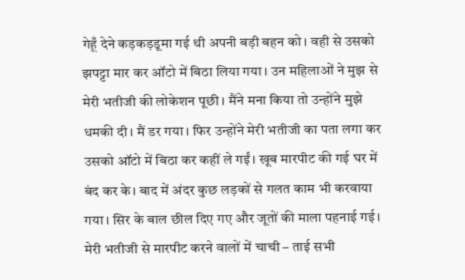गेहूँ देने कड़कड़डूमा गई थी अपनी बड़ी बहन को। वही से उसको झपट्टा मार कर ऑटो में बिठा लिया गया। उन महिलाओं ने मुझ से मेरी भतीजी की लोकेशन पूछी। मैंने मना किया तो उन्होंने मुझे धमकी दी। मैं डर गया। फिर उन्होंने मेरी भतीजी का पता लगा कर उसको ऑटो में बिठा कर कहीं ले गईं। खूब मारपीट की गई घर में बंद कर के। बाद में अंदर कुछ लड़कों से गलत काम भी करवाया गया। सिर के बाल छील दिए गए और जूतों की माला पहनाई गई। मेरी भतीजी से मारपीट करने वालों में चाची – ताई सभी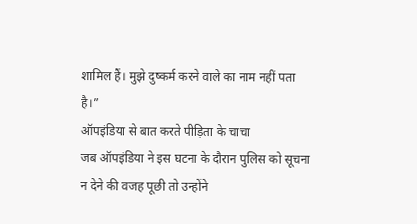शामिल हैं। मुझे दुष्कर्म करने वाले का नाम नहीं पता है।”
ऑपइंडिया से बात करते पीड़िता के चाचा
जब ऑपइंडिया ने इस घटना के दौरान पुलिस को सूचना न देने की वजह पूछी तो उन्होंने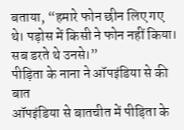बताया, “हमारे फोन छीन लिए गए थे। पड़ोस में किसी ने फोन नहीं किया। सब डरते थे उनसे।”
पीड़िता के नाना ने ऑपइंडिया से की बात
ऑपइंडिया से बातचीत में पीड़िता के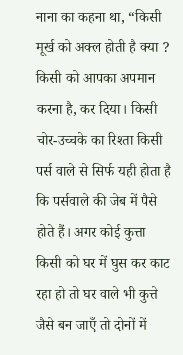नाना का कहना था, “किसी मूर्ख को अक्ल होती है क्या ? किसी को आपका अपमान करना है, कर दिया। किसी चोर-उच्चके का रिश्ता किसी पर्स वाले से सिर्फ यही होता है कि पर्सवाले की जेब में पैसे होते हैं। अगर कोई कुत्ता किसी को घर में घुस कर काट रहा हो तो घर वाले भी कुत्ते जैसे बन जाएँ तो दोनों में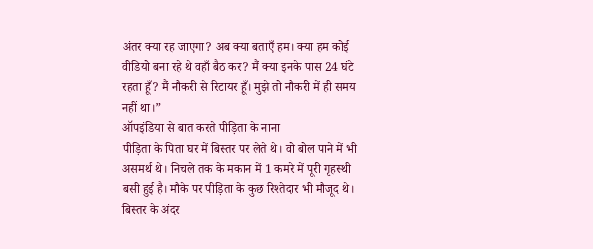अंतर क्या रह जाएगा? अब क्या बताएँ हम। क्या हम कोई वीडियो बना रहे थे वहाँ बैठ कर? मैं क्या इनके पास 24 घंटे रहता हूँ? मैं नौकरी से रिटायर हूँ। मुझे तो नौकरी में ही समय नहीं था।”
ऑपइंडिया से बात करते पीड़िता के नाना
पीड़िता के पिता घर में बिस्तर पर लेते थे। वो बोल पाने में भी असमर्थ थे। निचले तक के मकान में 1 कमरे में पूरी गृहस्थी बसी हुई है। मौके पर पीड़िता के कुछ रिश्तेदार भी मौजूद थे।
बिस्तर के अंदर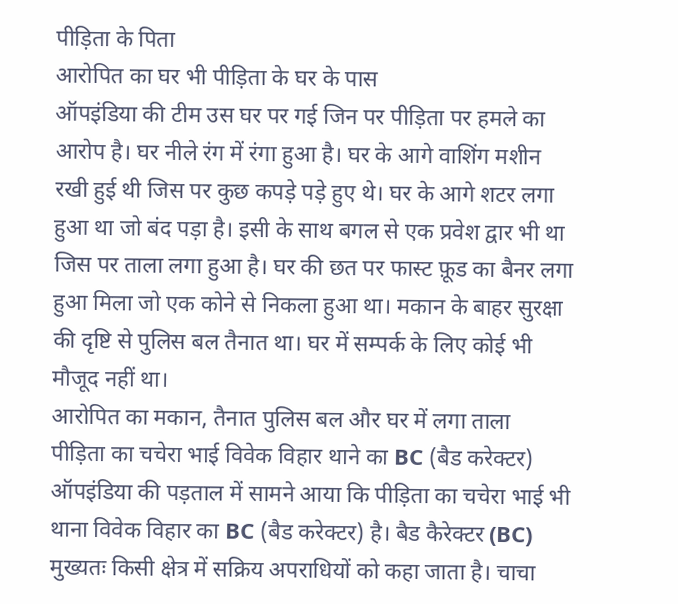पीड़िता के पिता
आरोपित का घर भी पीड़िता के घर के पास
ऑपइंडिया की टीम उस घर पर गई जिन पर पीड़िता पर हमले का आरोप है। घर नीले रंग में रंगा हुआ है। घर के आगे वाशिंग मशीन रखी हुई थी जिस पर कुछ कपड़े पड़े हुए थे। घर के आगे शटर लगा हुआ था जो बंद पड़ा है। इसी के साथ बगल से एक प्रवेश द्वार भी था जिस पर ताला लगा हुआ है। घर की छत पर फास्ट फ़ूड का बैनर लगा हुआ मिला जो एक कोने से निकला हुआ था। मकान के बाहर सुरक्षा की दृष्टि से पुलिस बल तैनात था। घर में सम्पर्क के लिए कोई भी मौजूद नहीं था।
आरोपित का मकान, तैनात पुलिस बल और घर में लगा ताला
पीड़िता का चचेरा भाई विवेक विहार थाने का BC (बैड करेक्टर)
ऑपइंडिया की पड़ताल में सामने आया कि पीड़िता का चचेरा भाई भी थाना विवेक विहार का BC (बैड करेक्टर) है। बैड कैरेक्टर (BC) मुख्यतः किसी क्षेत्र में सक्रिय अपराधियों को कहा जाता है। चाचा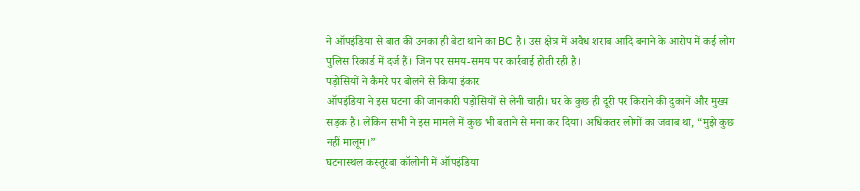ने ऑपइंडिया से बात की उनका ही बेटा थाने का BC है। उस क्षेत्र में अवैध शराब आदि बनाने के आरोप में कई लोग पुलिस रिकार्ड में दर्ज हैं। जिन पर समय-समय पर कार्रवाई होती रही है।
पड़ोसियों ने कैमरे पर बोलने से किया इंकार
ऑपइंडिया ने इस घटना की जानकारी पड़ोसियों से लेनी चाही। घर के कुछ ही दूरी पर किराने की दुकानें और मुख्य सड़क है। लेकिन सभी ने इस मामले में कुछ भी बताने से मना कर दिया। अधिकतर लोगों का जवाब था, “मुझे कुछ नहीं मालूम।”
घटनास्थल कस्तूरबा कॉलोनी में ऑपइंडिया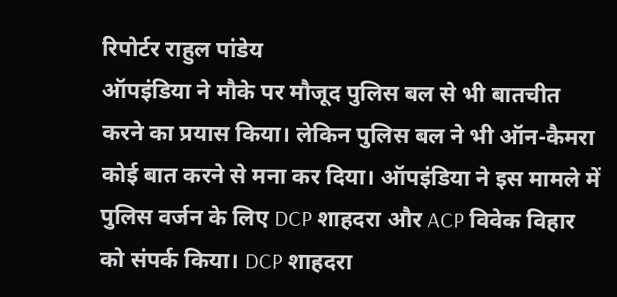रिपोर्टर राहुल पांडेय
ऑपइंडिया ने मौके पर मौजूद पुलिस बल से भी बातचीत करने का प्रयास किया। लेकिन पुलिस बल ने भी ऑन-कैमरा कोई बात करने से मना कर दिया। ऑपइंडिया ने इस मामले में पुलिस वर्जन के लिए DCP शाहदरा और ACP विवेक विहार को संपर्क किया। DCP शाहदरा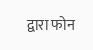द्वारा फोन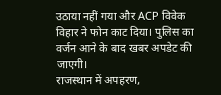उठाया नहीं गया और ACP विवेक विहार ने फोन काट दिया। पुलिस का वर्जन आने के बाद खबर अपडेट की जाएगी।
राजस्थान में अपहरण,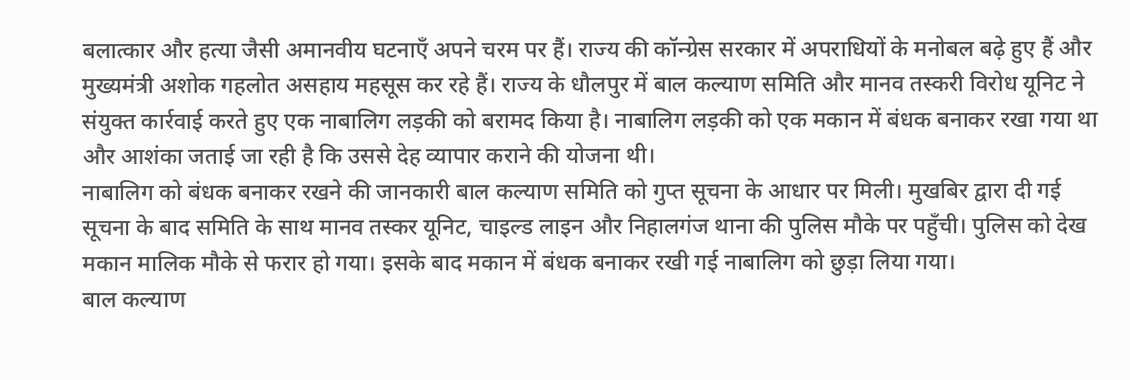बलात्कार और हत्या जैसी अमानवीय घटनाएँ अपने चरम पर हैं। राज्य की कॉन्ग्रेस सरकार में अपराधियों के मनोबल बढ़े हुए हैं और मुख्यमंत्री अशोक गहलोत असहाय महसूस कर रहे हैं। राज्य के धौलपुर में बाल कल्याण समिति और मानव तस्करी विरोध यूनिट ने संयुक्त कार्रवाई करते हुए एक नाबालिग लड़की को बरामद किया है। नाबालिग लड़की को एक मकान में बंधक बनाकर रखा गया था और आशंका जताई जा रही है कि उससे देह व्यापार कराने की योजना थी।
नाबालिग को बंधक बनाकर रखने की जानकारी बाल कल्याण समिति को गुप्त सूचना के आधार पर मिली। मुखबिर द्वारा दी गई सूचना के बाद समिति के साथ मानव तस्कर यूनिट, चाइल्ड लाइन और निहालगंज थाना की पुलिस मौके पर पहुँची। पुलिस को देख मकान मालिक मौके से फरार हो गया। इसके बाद मकान में बंधक बनाकर रखी गई नाबालिग को छुड़ा लिया गया।
बाल कल्याण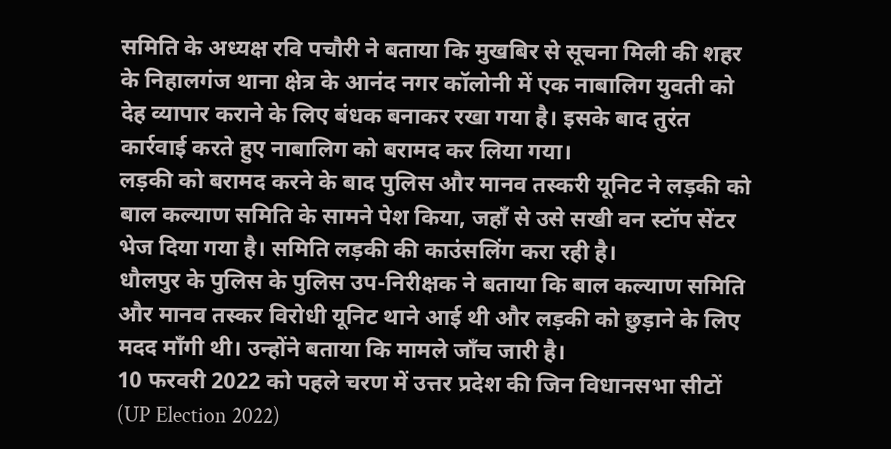समिति के अध्यक्ष रवि पचौरी ने बताया कि मुखबिर से सूचना मिली की शहर के निहालगंज थाना क्षेत्र के आनंद नगर कॉलोनी में एक नाबालिग युवती को देह व्यापार कराने के लिए बंधक बनाकर रखा गया है। इसके बाद तुरंत कार्रवाई करते हुए नाबालिग को बरामद कर लिया गया।
लड़की को बरामद करने के बाद पुलिस और मानव तस्करी यूनिट ने लड़की को बाल कल्याण समिति के सामने पेश किया, जहाँ से उसे सखी वन स्टॉप सेंटर भेज दिया गया है। समिति लड़की की काउंसलिंग करा रही है।
धौलपुर के पुलिस के पुलिस उप-निरीक्षक ने बताया कि बाल कल्याण समिति और मानव तस्कर विरोधी यूनिट थाने आई थी और लड़की को छुड़ाने के लिए मदद माँगी थी। उन्होंने बताया कि मामले जाँच जारी है।
10 फरवरी 2022 को पहले चरण में उत्तर प्रदेश की जिन विधानसभा सीटों (UP Election 2022)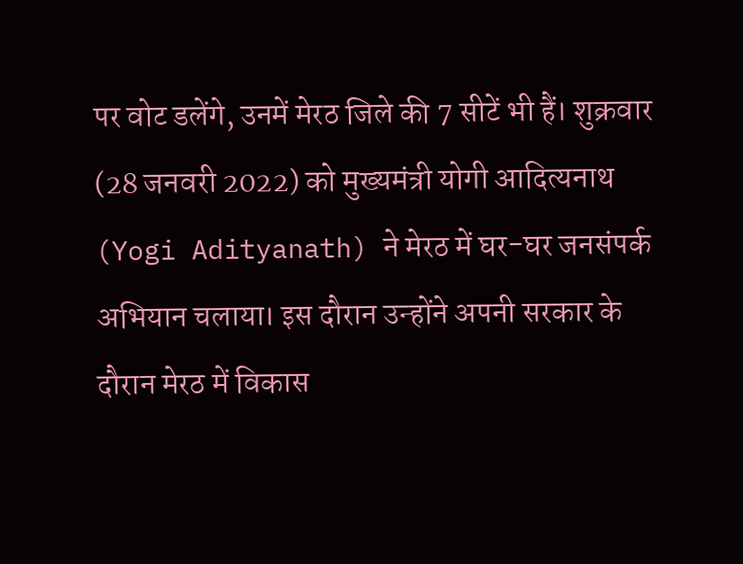पर वोट डलेंगे, उनमें मेरठ जिले की 7 सीटें भी हैं। शुक्रवार (28 जनवरी 2022) को मुख्यमंत्री योगी आदित्यनाथ (Yogi Adityanath) ने मेरठ में घर-घर जनसंपर्क अभियान चलाया। इस दौरान उन्होंने अपनी सरकार के दौरान मेरठ में विकास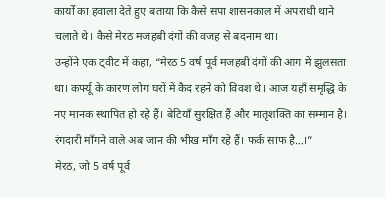कार्यों का हवाला देते हुए बताया कि कैसे सपा शासनकाल में अपराधी थाने चलाते थे। कैसे मेरठ मजहबी दंगों की वजह से बदनाम था।
उन्होंने एक ट्वीट में कहा, “मेरठ 5 वर्ष पूर्व मजहबी दंगों की आग में झुलसता था। कर्फ्यू के कारण लोग घरों में कैद रहने को विवश थे। आज यहाँ समृद्धि के नए मानक स्थापित हो रहे हैं। बेटियाँ सुरक्षित हैं और मातृशक्ति का सम्मान है। रंगदारी माँगने वाले अब जान की भीख माँग रहे हैं। फर्क साफ है…।”
मेरठ, जो 5 वर्ष पूर्व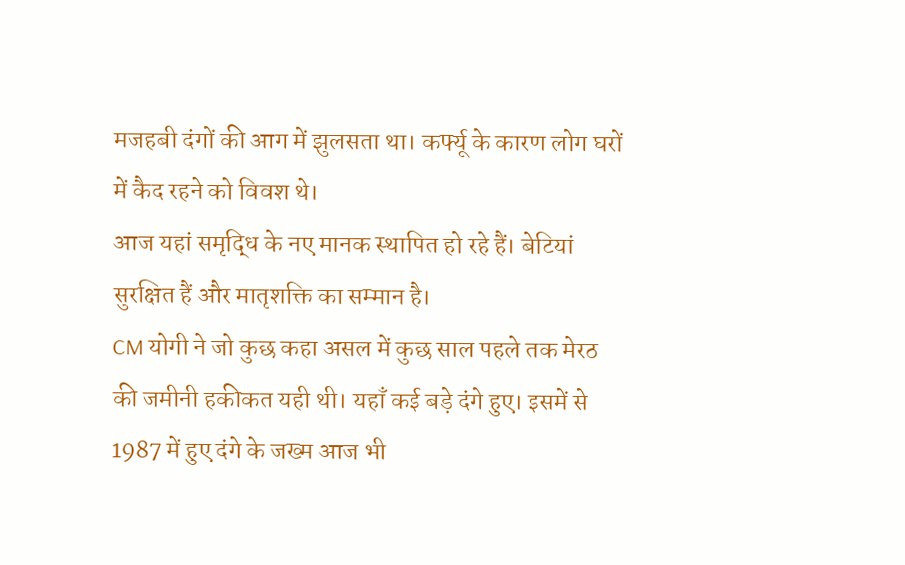मजहबी दंगों की आग में झुलसता था। कर्फ्यू के कारण लोग घरों में कैद रहने को विवश थे।
आज यहां समृद्धि के नए मानक स्थापित हो रहे हैं। बेटियां सुरक्षित हैं और मातृशक्ति का सम्मान है।
CM योगी ने जो कुछ कहा असल में कुछ साल पहले तक मेरठ की जमीनी हकीकत यही थी। यहाँ कई बड़े दंगे हुए। इसमें से 1987 में हुए दंगे के जख्म आज भी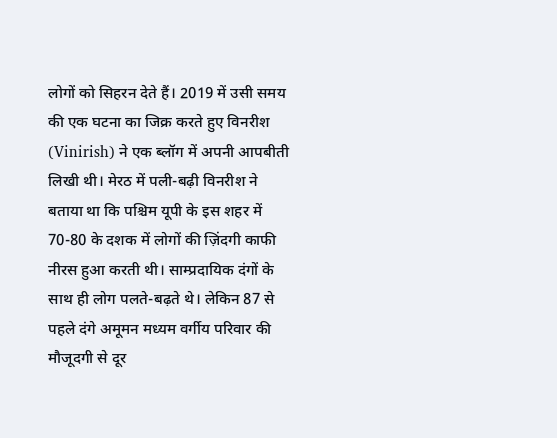लोगों को सिहरन देते हैं। 2019 में उसी समय की एक घटना का जिक्र करते हुए विनरीश (Vinirish) ने एक ब्लॉग में अपनी आपबीती लिखी थी। मेरठ में पली-बढ़ी विनरीश ने बताया था कि पश्चिम यूपी के इस शहर में 70-80 के दशक में लोगों की ज़िंदगी काफी नीरस हुआ करती थी। साम्प्रदायिक दंगों के साथ ही लोग पलते-बढ़ते थे। लेकिन 87 से पहले दंगे अमूमन मध्यम वर्गीय परिवार की मौजूदगी से दूर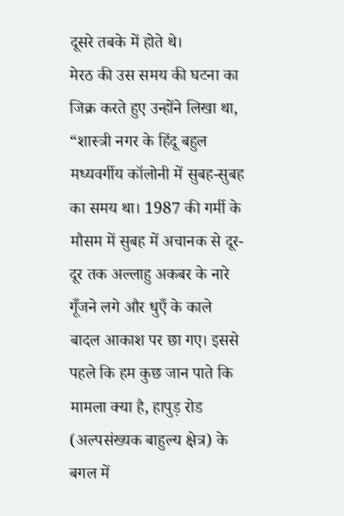दूसरे तबके में होते थे।
मेरठ की उस समय की घटना का जिक्र करते हुए उन्होंने लिखा था, “शास्त्री नगर के हिंदू बहुल मध्यवर्गीय कॉलोनी में सुबह-सुबह का समय था। 1987 की गर्मी के मौसम में सुबह में अचानक से दूर-दूर तक अल्लाहु अकबर के नारे गूँजने लगे और धुएँ के काले बादल आकाश पर छा गए। इससे पहले कि हम कुछ जान पाते कि मामला क्या है, हापुड़ रोड (अल्पसंख्यक बाहुल्य क्षेत्र) के बगल में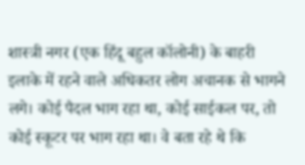शास्त्री नगर (एक हिंदू बहुल कॉलोनी) के बाहरी इलाके में रहने वाले अधिकतर लोग अचानक से भागने लगे। कोई पैदल भाग रहा था, कोई साईकल पर, तो कोई स्कूटर पर भाग रहा था। वे बता रहे थे कि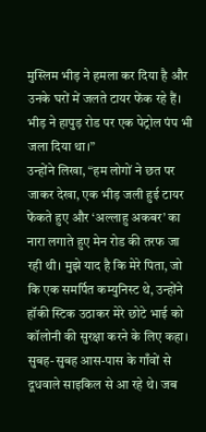मुस्लिम भीड़ ने हमला कर दिया है और उनके घरों में जलते टायर फेंक रहे हैं। भीड़ ने हापुड़ रोड पर एक पेट्रोल पंप भी जला दिया था।”
उन्होंने लिखा, “हम लोगों ने छत पर जाकर देखा, एक भीड़ जली हुई टायर फेंकते हुए और ‘अल्लाहु अकबर’ का नारा लगाते हुए मेन रोड की तरफ जा रही थी। मुझे याद है कि मेरे पिता, जो कि एक समर्पित कम्युनिस्ट थे, उन्होंने हॉकी स्टिक उठाकर मेरे छोटे भाई को कॉलोनी की सुरक्षा करने के लिए कहा। सुबह-सुबह आस-पास के गाँवों से दूधवाले साइकिल से आ रहे थे। जब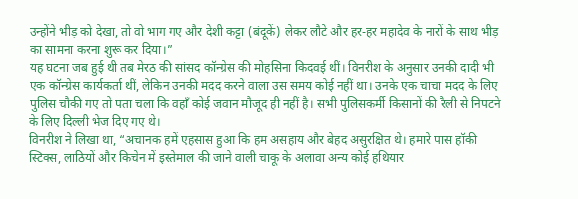उन्होंने भीड़ को देखा, तो वो भाग गए और देशी कट्टा (बंदूकें) लेकर लौटे और हर-हर महादेव के नारों के साथ भीड़ का सामना करना शुरू कर दिया।”
यह घटना जब हुई थी तब मेरठ की सांसद कॉन्ग्रेस की मोहसिना किदवई थीं। विनरीश के अनुसार उनकी दादी भी एक कॉन्ग्रेस कार्यकर्ता थीं, लेकिन उनकी मदद करने वाला उस समय कोई नहीं था। उनके एक चाचा मदद के लिए पुलिस चौकी गए तो पता चला कि वहॉं कोई जवान मौजूद ही नहीं है। सभी पुलिसकर्मी किसानों की रैली से निपटने के लिए दिल्ली भेज दिए गए थे।
विनरीश ने लिखा था, “अचानक हमें एहसास हुआ कि हम असहाय और बेहद असुरक्षित थे। हमारे पास हॉकी स्टिक्स, लाठियों और किचेन में इस्तेमाल की जाने वाली चाकू के अलावा अन्य कोई हथियार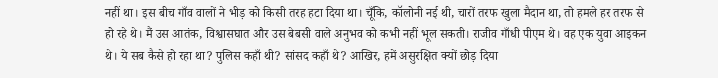नहीं था। इस बीच गाँव वालों ने भीड़ को किसी तरह हटा दिया था। चूँकि, कॉलोनी नई थी, चारों तरफ खुला मैदान था, तो हमले हर तरफ से हो रहे थे। मैं उस आतंक, विश्वासघात और उस बेबसी वाले अनुभव को कभी नहीं भूल सकती। राजीव गाँधी पीएम थे। वह एक युवा आइकन थे। ये सब कैसे हो रहा था? पुलिस कहाँ थी? सांसद कहाँ थे? आखिर, हमें असुरक्षित क्यों छोड़ दिया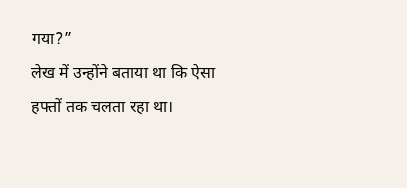गया?”
लेख में उन्होंने बताया था कि ऐसा हफ्तों तक चलता रहा था।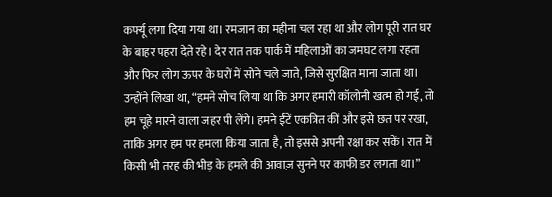कर्फ्यू लगा दिया गया था। रमजान का महीना चल रहा था और लोग पूरी रात घर के बाहर पहरा देते रहे। देर रात तक पार्क में महिलाओं का जमघट लगा रहता और फिर लोग ऊपर के घरों में सोने चले जाते, जिसे सुरक्षित माना जाता था। उन्होंने लिखा था, “हमने सोच लिया था कि अगर हमारी कॉलोनी खत्म हो गई, तो हम चूहे मारने वाला जहर पी लेंगे। हमने ईंटें एकत्रित कीं और इसे छत पर रखा, ताकि अगर हम पर हमला किया जाता है, तो इससे अपनी रक्षा कर सकें। रात में किसी भी तरह की भीड़ के हमले की आवाज़ सुनने पर काफी डर लगता था।”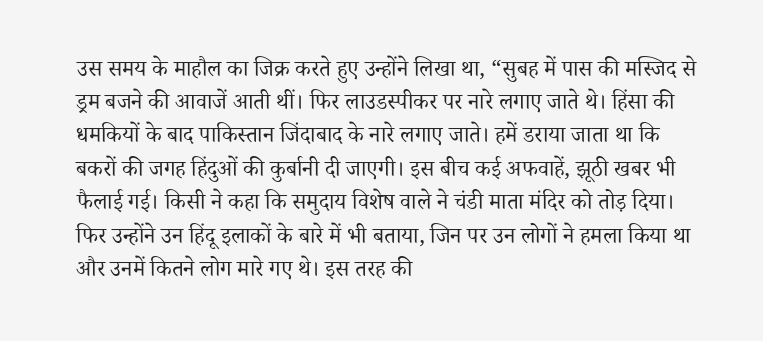उस समय के माहौल का जिक्र करते हुए उन्होंने लिखा था, “सुबह में पास की मस्जिद से ड्रम बजने की आवाजें आती थीं। फिर लाउडस्पीकर पर नारे लगाए जाते थे। हिंसा की धमकियों के बाद पाकिस्तान जिंदाबाद के नारे लगाए जाते। हमें डराया जाता था कि बकरों की जगह हिंदुओं की कुर्बानी दी जाएगी। इस बीच कई अफवाहें, झूठी खबर भी फैलाई गई। किसी ने कहा कि समुदाय विशेष वाले ने चंडी माता मंदिर को तोड़ दिया। फिर उन्होंने उन हिंदू इलाकों के बारे में भी बताया, जिन पर उन लोगों ने हमला किया था और उनमें कितने लोग मारे गए थे। इस तरह की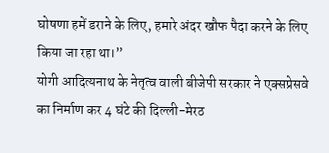घोषणा हमें डराने के लिए, हमारे अंदर खौफ पैदा करने के लिए किया जा रहा था।”
योगी आदित्यनाथ के नेतृत्व वाली बीजेपी सरकार ने एक्सप्रेसवे का निर्माण कर 4 घंटे की दिल्ली-मेरठ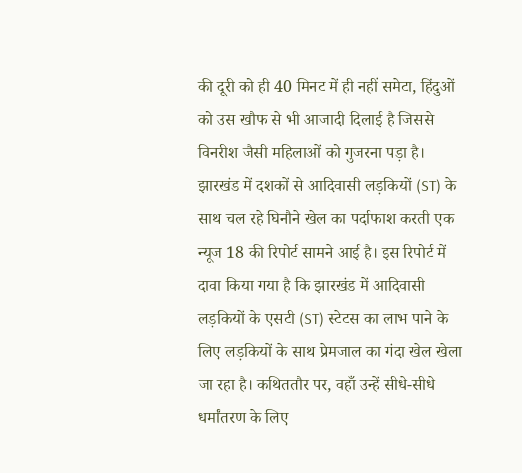की दूरी को ही 40 मिनट में ही नहीं समेटा, हिंदुओं को उस खौफ से भी आजादी दिलाई है जिससे विनरीश जैसी महिलाओं को गुजरना पड़ा है।
झारखंड में दशकों से आदिवासी लड़कियों (ST) के साथ चल रहे घिनौने खेल का पर्दाफाश करती एक न्यूज 18 की रिपोर्ट सामने आई है। इस रिपोर्ट में दावा किया गया है कि झारखंड में आदिवासी लड़कियों के एसटी (ST) स्टेटस का लाभ पाने के लिए लड़कियों के साथ प्रेमजाल का गंदा खेल खेला जा रहा है। कथिततौर पर, वहाँ उन्हें सीधे-सीधे धर्मांतरण के लिए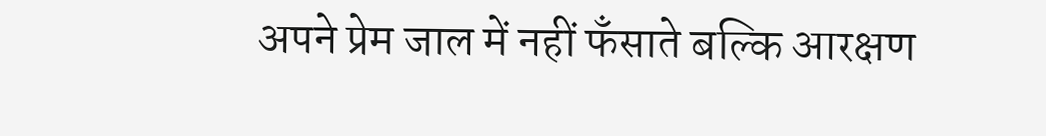अपने प्रेम जाल में नहीं फँसाते बल्कि आरक्षण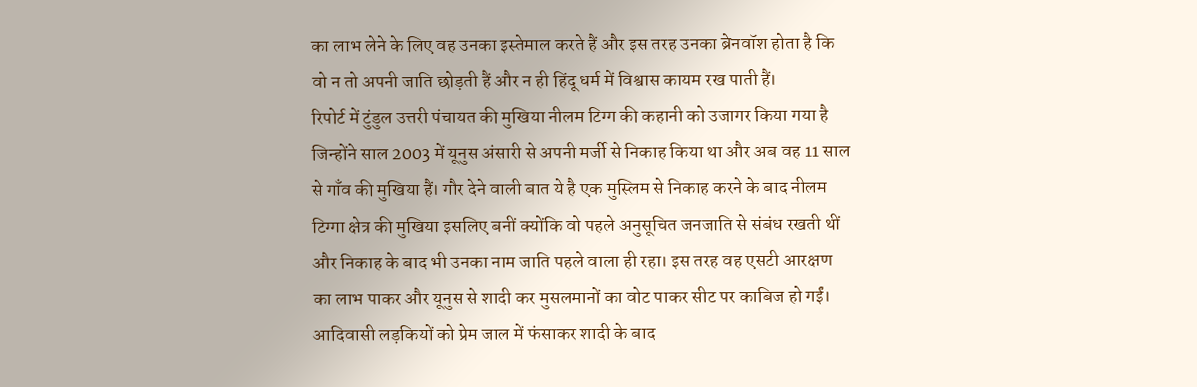का लाभ लेने के लिए वह उनका इस्तेमाल करते हैं और इस तरह उनका ब्रेनवॉश होता है कि वो न तो अपनी जाति छोड़ती हैं और न ही हिंदू धर्म में विश्वास कायम रख पाती हैं।
रिपोर्ट में टुंडुल उत्तरी पंचायत की मुखिया नीलम टिग्ग की कहानी को उजागर किया गया है जिन्होंने साल 2003 में यूनुस अंसारी से अपनी मर्जी से निकाह किया था और अब वह 11 साल से गाँव की मुखिया हैं। गौर देने वाली बात ये है एक मुस्लिम से निकाह करने के बाद नीलम टिग्गा क्षेत्र की मुखिया इसलिए बनीं क्योंकि वो पहले अनुसूचित जनजाति से संबंध रखती थीं और निकाह के बाद भी उनका नाम जाति पहले वाला ही रहा। इस तरह वह एसटी आरक्षण का लाभ पाकर और यूनुस से शादी कर मुसलमानों का वोट पाकर सीट पर काबिज हो गईं।
आदिवासी लड़कियों को प्रेम जाल में फंसाकर शादी के बाद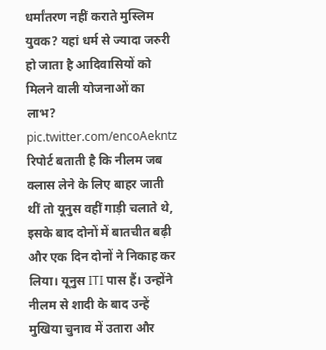धर्मांतरण नहीं कराते मुस्लिम युवक? यहां धर्म से ज्यादा जरुरी हो जाता है आदिवासियों को मिलने वाली योजनाओं का लाभ? pic.twitter.com/encoAekntz
रिपोर्ट बताती है कि नीलम जब क्लास लेने के लिए बाहर जाती थीं तो यूनुस वहीं गाड़ी चलाते थे, इसके बाद दोनों में बातचीत बढ़ी और एक दिन दोनों ने निकाह कर लिया। यूनुस ITI पास हैं। उन्होंने नीलम से शादी के बाद उन्हें मुखिया चुनाव में उतारा और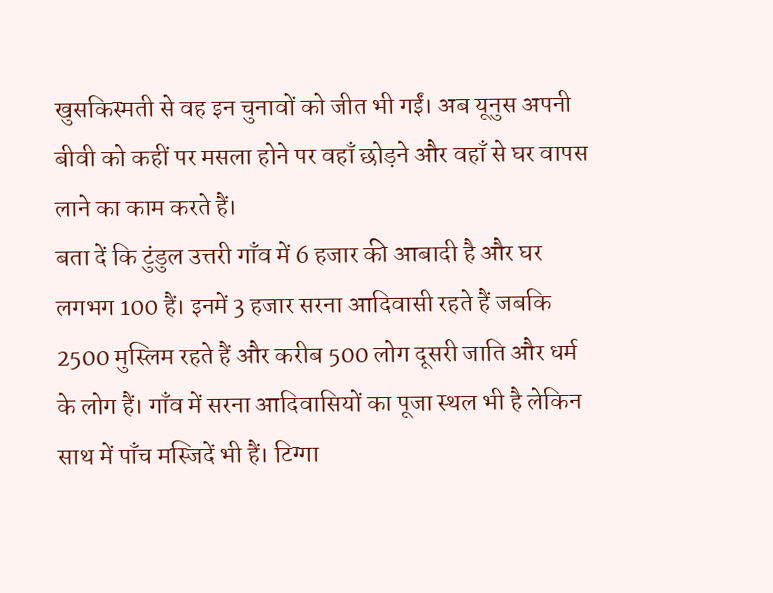खुसकिस्मती से वह इन चुनावों को जीत भी गईं। अब यूनुस अपनी बीवी को कहीं पर मसला होने पर वहाँ छोड़ने और वहाँ से घर वापस लाने का काम करते हैं।
बता दें कि टुंडुल उत्तरी गाँव में 6 हजार की आबादी है और घर लगभग 100 हैं। इनमें 3 हजार सरना आदिवासी रहते हैं जबकि 2500 मुस्लिम रहते हैं और करीब 500 लोग दूसरी जाति और धर्म के लोग हैं। गाँव में सरना आदिवासियों का पूजा स्थल भी है लेकिन साथ में पाँच मस्जिदें भी हैं। टिग्गा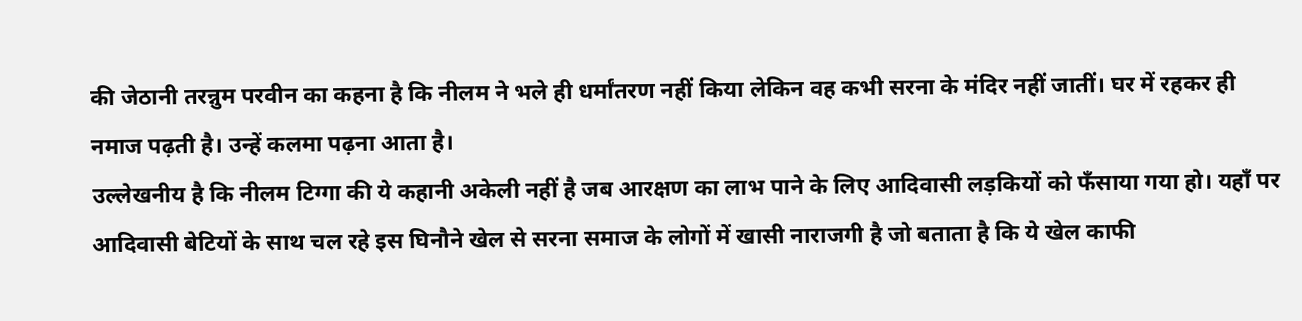की जेठानी तरन्नुम परवीन का कहना है कि नीलम ने भले ही धर्मांतरण नहीं किया लेकिन वह कभी सरना के मंदिर नहीं जातीं। घर में रहकर ही नमाज पढ़ती है। उन्हें कलमा पढ़ना आता है।
उल्लेखनीय है कि नीलम टिग्गा की ये कहानी अकेली नहीं है जब आरक्षण का लाभ पाने के लिए आदिवासी लड़कियों को फँसाया गया हो। यहाँ पर आदिवासी बेटियों के साथ चल रहे इस घिनौने खेल से सरना समाज के लोगों में खासी नाराजगी है जो बताता है कि ये खेल काफी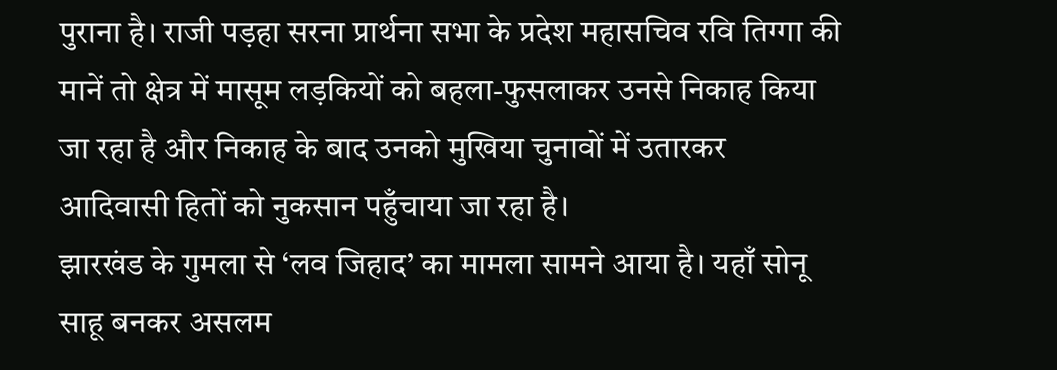पुराना है। राजी पड़हा सरना प्रार्थना सभा के प्रदेश महासचिव रवि तिग्गा की मानें तो क्षेत्र में मासूम लड़कियों को बहला-फुसलाकर उनसे निकाह किया जा रहा है और निकाह के बाद उनको मुखिया चुनावों में उतारकर आदिवासी हितों को नुकसान पहुँचाया जा रहा है।
झारखंड के गुमला से ‘लव जिहाद’ का मामला सामने आया है। यहाँ सोनू साहू बनकर असलम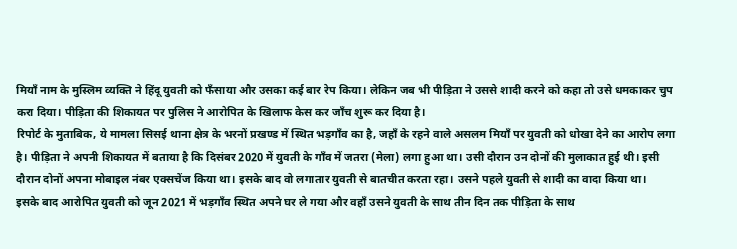मियाँ नाम के मुस्लिम व्यक्ति ने हिंदू युवती को फँसाया और उसका कई बार रेप किया। लेकिन जब भी पीड़िता ने उससे शादी करने को कहा तो उसे धमकाकर चुप करा दिया। पीड़िता की शिकायत पर पुलिस ने आरोपित के खिलाफ केस कर जाँच शुरू कर दिया है।
रिपोर्ट के मुताबिक, ये मामला सिसई थाना क्षेत्र के भरनों प्रखण्ड में स्थित भड़गाँव का है, जहाँ के रहने वाले असलम मियाँ पर युवती को धोखा देने का आरोप लगा है। पीड़िता ने अपनी शिकायत में बताया है कि दिसंबर 2020 में युवती के गाँव में जतरा (मेला) लगा हुआ था। उसी दौरान उन दोनों की मुलाकात हुई थी। इसी दौरान दोनों अपना मोबाइल नंबर एक्सचेंज किया था। इसके बाद वो लगातार युवती से बातचीत करता रहा। उसने पहले युवती से शादी का वादा किया था।
इसके बाद आरोपित युवती को जून 2021 में भड़गाँव स्थित अपने घर ले गया और वहाँ उसने युवती के साथ तीन दिन तक पीड़िता के साथ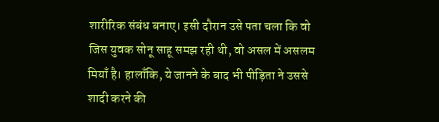शारीरिक संबंध बनाए। इसी दौरान उसे पता चला कि वो जिस युवक सोनू साहू समझ रही थी, वो असल में असलम मियाँ है। हालाँकि, ये जानने के बाद भी पीड़िता ने उससे शादी करने की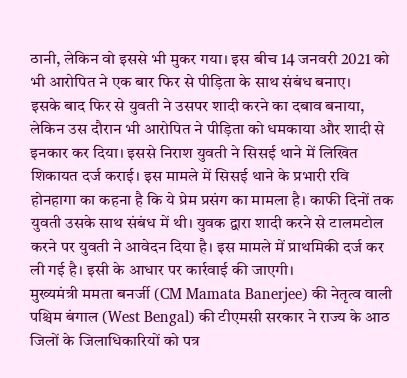ठानी, लेकिन वो इससे भी मुकर गया। इस बीच 14 जनवरी 2021 को भी आरोपित ने एक बार फिर से पीड़िता के साथ संबंध बनाए।
इसके बाद फिर से युवती ने उसपर शादी करने का दबाव बनाया, लेकिन उस दौरान भी आरोपित ने पीड़िता को धमकाया और शादी से इनकार कर दिया। इससे निराश युवती ने सिसई थाने में लिखित शिकायत दर्ज कराई। इस मामले में सिसई थाने के प्रभारी रवि होनहागा का कहना है कि ये प्रेम प्रसंग का मामला है। काफी दिनों तक युवती उसके साथ संबंध में थी। युवक द्वारा शादी करने से टालमटोल करने पर युवती ने आवेदन दिया है। इस मामले में प्राथमिकी दर्ज कर ली गई है। इसी के आधार पर कार्रवाई की जाएगी।
मुख्यमंत्री ममता बनर्जी (CM Mamata Banerjee) की नेतृत्व वाली पश्चिम बंगाल (West Bengal) की टीएमसी सरकार ने राज्य के आठ जिलों के जिलाधिकारियों को पत्र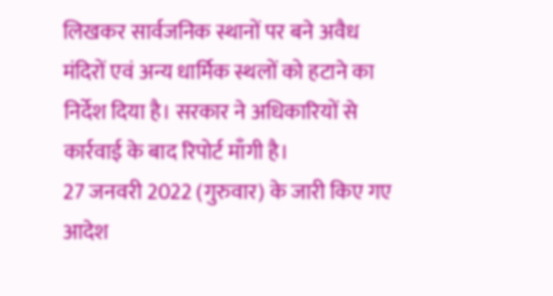लिखकर सार्वजनिक स्थानों पर बने अवैध मंदिरों एवं अन्य धार्मिक स्थलों को हटाने का निर्देश दिया है। सरकार ने अधिकारियों से कार्रवाई के बाद रिपोर्ट माँगी है।
27 जनवरी 2022 (गुरुवार) के जारी किए गए आदेश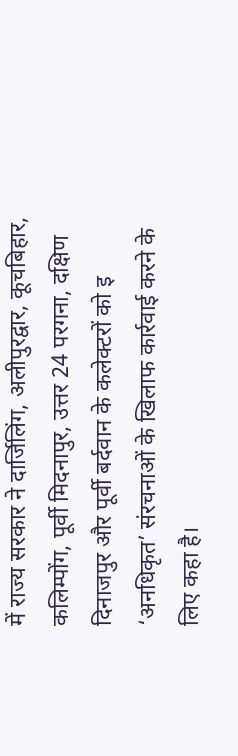में राज्य सरकार ने दार्जिलिंग, अलीपुरद्वार, कूचबिहार, कलिम्पोंग, पूर्वी मिदनापुर, उत्तर 24 परगना, दक्षिण दिनाजपुर और पूर्वी बर्दवान के कलेक्टरों को इ ‘अनधिकृत’ संरचनाओं के खिलाफ कार्रवाई करने के लिए कहा है।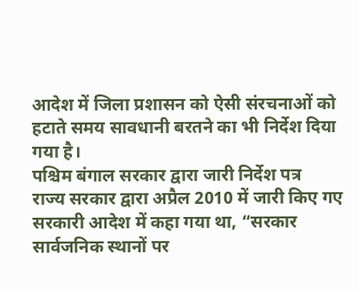आदेश में जिला प्रशासन को ऐसी संरचनाओं को हटाते समय सावधानी बरतने का भी निर्देश दिया गया है।
पश्चिम बंगाल सरकार द्वारा जारी निर्देश पत्र
राज्य सरकार द्वारा अप्रैल 2010 में जारी किए गए सरकारी आदेश में कहा गया था, “सरकार सार्वजनिक स्थानों पर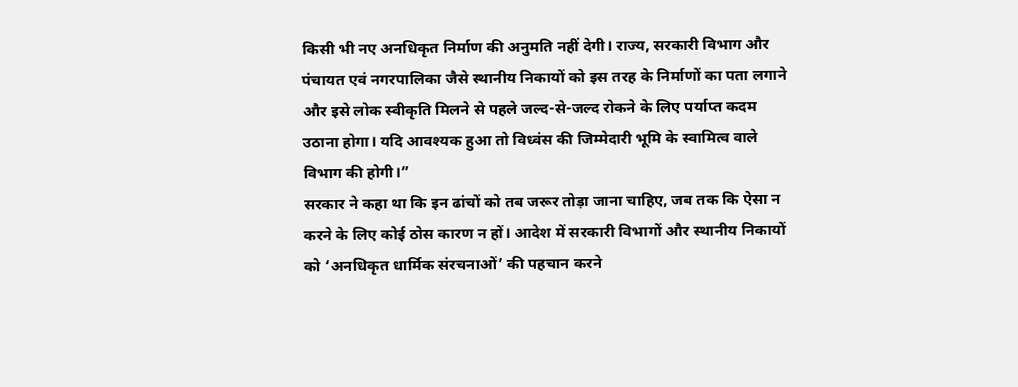किसी भी नए अनधिकृत निर्माण की अनुमति नहीं देगी। राज्य, सरकारी विभाग और पंचायत एवं नगरपालिका जैसे स्थानीय निकायों को इस तरह के निर्माणों का पता लगाने और इसे लोक स्वीकृति मिलने से पहले जल्द-से-जल्द रोकने के लिए पर्याप्त कदम उठाना होगा। यदि आवश्यक हुआ तो विध्वंस की जिम्मेदारी भूमि के स्वामित्व वाले विभाग की होगी।”
सरकार ने कहा था कि इन ढांचों को तब जरूर तोड़ा जाना चाहिए, जब तक कि ऐसा न करने के लिए कोई ठोस कारण न हों। आदेश में सरकारी विभागों और स्थानीय निकायों को ‘अनधिकृत धार्मिक संरचनाओं’ की पहचान करने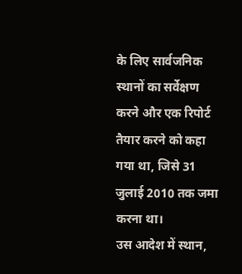के लिए सार्वजनिक स्थानों का सर्वेक्षण करने और एक रिपोर्ट तैयार करने को कहा गया था, जिसे 31 जुलाई 2010 तक जमा करना था।
उस आदेश में स्थान,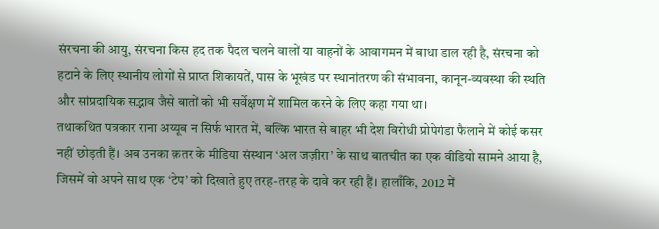संरचना की आयु, संरचना किस हद तक पैदल चलने वालों या वाहनों के आवागमन में बाधा डाल रही है, संरचना को हटाने के लिए स्थानीय लोगों से प्राप्त शिकायतें, पास के भूखंड पर स्थानांतरण की संभावना, कानून-व्यवस्था की स्थति और सांप्रदायिक सद्भाव जैसे बातों को भी सर्वेक्षण में शामिल करने के लिए कहा गया था।
तथाकथित पत्रकार राना अय्यूब न सिर्फ भारत में, बल्कि भारत से बाहर भी देश विरोधी प्रोपेगंडा फैलाने में कोई कसर नहीं छोड़ती हैं। अब उनका क़तर के मीडिया संस्थान ‘अल जज़ीरा’ के साथ बातचीत का एक वीडियो सामने आया है, जिसमें वो अपने साथ एक ‘टेप’ को दिखाते हुए तरह-तरह के दावे कर रही हैं। हालाँकि, 2012 में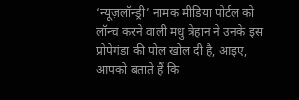‘न्यूज़लॉन्ड्री’ नामक मीडिया पोर्टल को लॉन्च करने वाली मधु त्रेहान ने उनके इस प्रोपेगंडा की पोल खोल दी है, आइए, आपको बताते हैं कि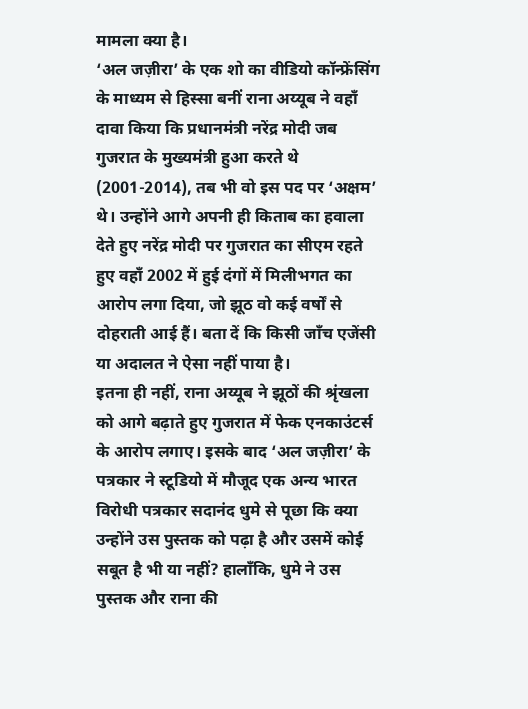मामला क्या है।
‘अल जज़ीरा’ के एक शो का वीडियो कॉन्फ्रेंसिंग के माध्यम से हिस्सा बनीं राना अय्यूब ने वहाँ दावा किया कि प्रधानमंत्री नरेंद्र मोदी जब गुजरात के मुख्यमंत्री हुआ करते थे (2001-2014), तब भी वो इस पद पर ‘अक्षम’ थे। उन्होंने आगे अपनी ही किताब का हवाला देते हुए नरेंद्र मोदी पर गुजरात का सीएम रहते हुए वहाँ 2002 में हुई दंगों में मिलीभगत का आरोप लगा दिया, जो झूठ वो कई वर्षों से दोहराती आई हैं। बता दें कि किसी जाँच एजेंसी या अदालत ने ऐसा नहीं पाया है।
इतना ही नहीं, राना अय्यूब ने झूठों की श्रृंखला को आगे बढ़ाते हुए गुजरात में फेक एनकाउंटर्स के आरोप लगाए। इसके बाद ‘अल जज़ीरा’ के पत्रकार ने स्टूडियो में मौजूद एक अन्य भारत विरोधी पत्रकार सदानंद धुमे से पूछा कि क्या उन्होंने उस पुस्तक को पढ़ा है और उसमें कोई सबूत है भी या नहीं? हालाँकि, धुमे ने उस पुस्तक और राना की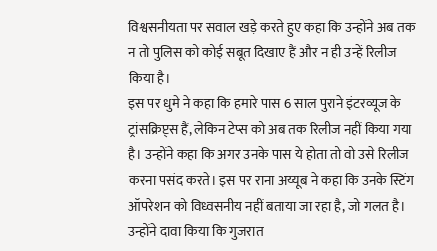विश्वसनीयता पर सवाल खड़े करते हुए कहा कि उन्होंने अब तक न तो पुलिस को कोई सबूत दिखाए हैं और न ही उन्हें रिलीज किया है।
इस पर धुमे ने कहा कि हमारे पास 6 साल पुराने इंटरव्यूज के ट्रांसक्रिप्ट्स हैं, लेकिन टेप्स को अब तक रिलीज नहीं किया गया है। उन्होंने कहा कि अगर उनके पास ये होता तो वो उसे रिलीज करना पसंद करते। इस पर राना अय्यूब ने कहा कि उनके स्टिंग ऑपरेशन को विध्वसनीय नहीं बताया जा रहा है, जो गलत है। उन्होंने दावा किया कि गुजरात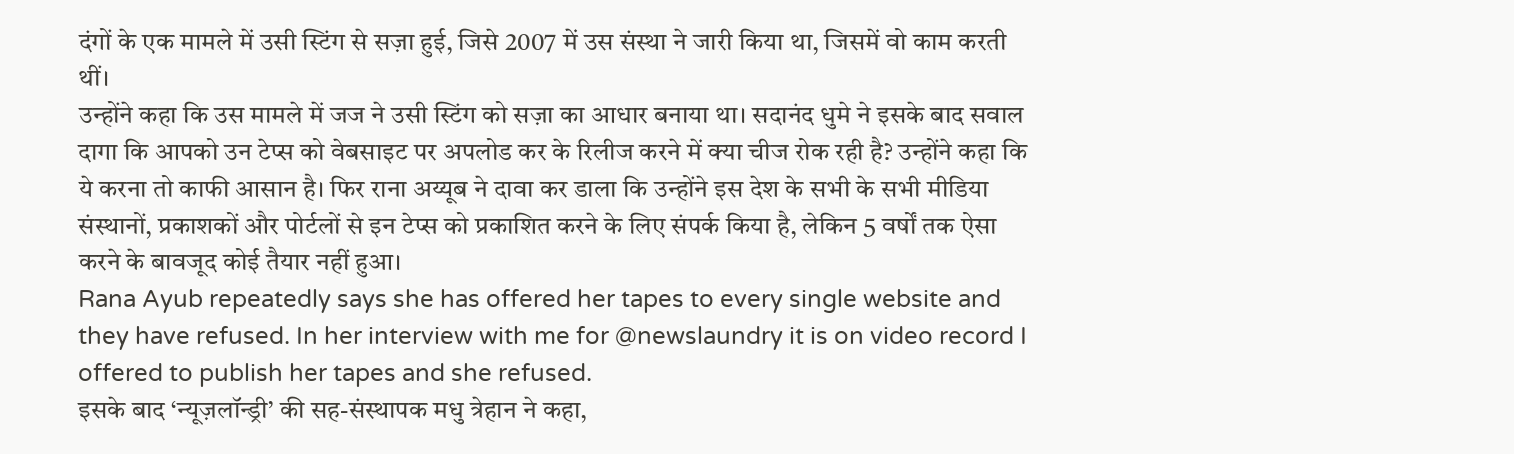दंगों के एक मामले में उसी स्टिंग से सज़ा हुई, जिसे 2007 में उस संस्था ने जारी किया था, जिसमें वो काम करती थीं।
उन्होंने कहा कि उस मामले में जज ने उसी स्टिंग को सज़ा का आधार बनाया था। सदानंद धुमे ने इसके बाद सवाल दागा कि आपको उन टेप्स को वेबसाइट पर अपलोड कर के रिलीज करने में क्या चीज रोक रही है? उन्होंने कहा कि ये करना तो काफी आसान है। फिर राना अय्यूब ने दावा कर डाला कि उन्होंने इस देश के सभी के सभी मीडिया संस्थानों, प्रकाशकों और पोर्टलों से इन टेप्स को प्रकाशित करने के लिए संपर्क किया है, लेकिन 5 वर्षों तक ऐसा करने के बावजूद कोई तैयार नहीं हुआ।
Rana Ayub repeatedly says she has offered her tapes to every single website and they have refused. In her interview with me for @newslaundry it is on video record I offered to publish her tapes and she refused.
इसके बाद ‘न्यूज़लॉन्ड्री’ की सह-संस्थापक मधु त्रेहान ने कहा,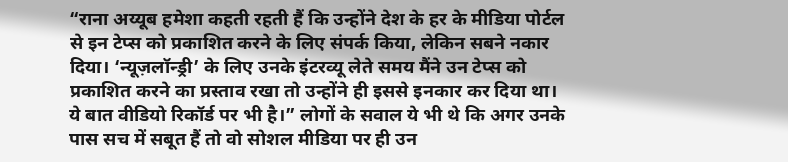“राना अय्यूब हमेशा कहती रहती हैं कि उन्होंने देश के हर के मीडिया पोर्टल से इन टेप्स को प्रकाशित करने के लिए संपर्क किया, लेकिन सबने नकार दिया। ‘न्यूज़लॉन्ड्री’ के लिए उनके इंटरव्यू लेते समय मैंने उन टेप्स को प्रकाशित करने का प्रस्ताव रखा तो उन्होंने ही इससे इनकार कर दिया था। ये बात वीडियो रिकॉर्ड पर भी है।” लोगों के सवाल ये भी थे कि अगर उनके पास सच में सबूत हैं तो वो सोशल मीडिया पर ही उन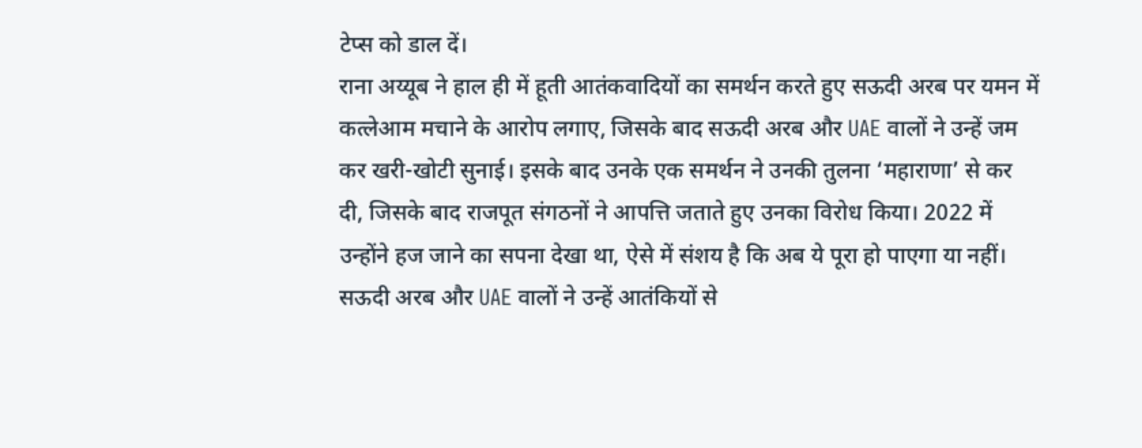टेप्स को डाल दें।
राना अय्यूब ने हाल ही में हूती आतंकवादियों का समर्थन करते हुए सऊदी अरब पर यमन में कत्लेआम मचाने के आरोप लगाए, जिसके बाद सऊदी अरब और UAE वालों ने उन्हें जम कर खरी-खोटी सुनाई। इसके बाद उनके एक समर्थन ने उनकी तुलना ‘महाराणा’ से कर दी, जिसके बाद राजपूत संगठनों ने आपत्ति जताते हुए उनका विरोध किया। 2022 में उन्होंने हज जाने का सपना देखा था, ऐसे में संशय है कि अब ये पूरा हो पाएगा या नहीं। सऊदी अरब और UAE वालों ने उन्हें आतंकियों से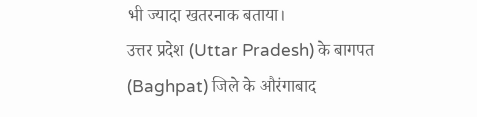भी ज्यादा खतरनाक बताया।
उत्तर प्रदेश (Uttar Pradesh) के बागपत (Baghpat) जिले के औरंगाबाद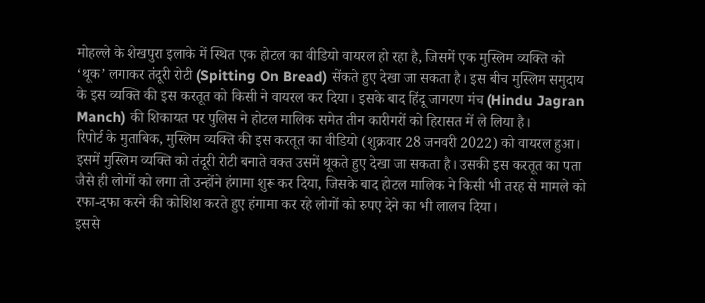मोहल्ले के शेखपुरा इलाके में स्थित एक होटल का वीडियो वायरल हो रहा है, जिसमें एक मुस्लिम व्यक्ति को ‘थूक’ लगाकर तंदूरी रोटी (Spitting On Bread) सेंकते हुए देखा जा सकता है। इस बीच मुस्लिम समुदाय के इस व्यक्ति की इस करतूत को किसी ने वायरल कर दिया। इसके बाद हिंदू जागरण मंच (Hindu Jagran Manch) की शिकायत पर पुलिस ने होटल मालिक समेत तीन कारीगरों को हिरासत में ले लिया है।
रिपोर्ट के मुताबिक, मुस्लिम व्यक्ति की इस करतूत का वीडियो (शुक्रवार 28 जनवरी 2022) को वायरल हुआ। इसमें मुस्लिम व्यक्ति को तंदूरी रोटी बनाते वक्त उसमें थूकते हुए देखा जा सकता है। उसकी इस करतूत का पता जैसे ही लोगों को लगा तो उन्होंने हंगामा शुरू कर दिया, जिसके बाद होटल मालिक ने किसी भी तरह से मामले को रफा-दफा करने की कोशिश करते हुए हंगामा कर रहे लोगों को रुपए देने का भी लालच दिया।
इससे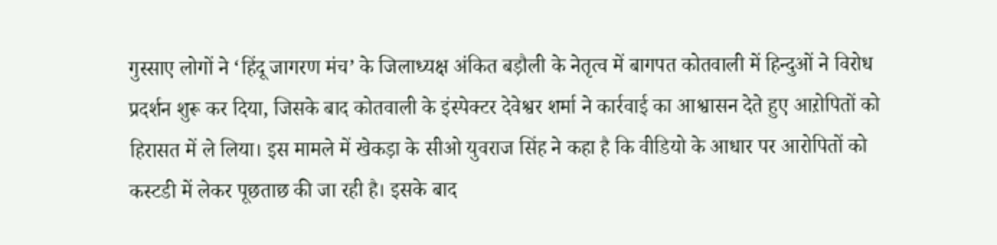गुस्साए लोगों ने ‘हिंदू जागरण मंच’ के जिलाध्यक्ष अंकित बड़ौली के नेतृत्व में बागपत कोतवाली में हिन्दुओं ने विरोध प्रदर्शन शुरू कर दिया, जिसके बाद कोतवाली के इंस्पेक्टर देवेश्वर शर्मा ने कार्रवाई का आश्वासन देते हुए आऱोपितों को हिरासत में ले लिया। इस मामले में खेकड़ा के सीओ युवराज सिंह ने कहा है कि वीडियो के आधार पर आरोपितों को कस्टडी में लेकर पूछताछ की जा रही है। इसके बाद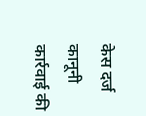केस दर्ज कानूनी कार्रवाई की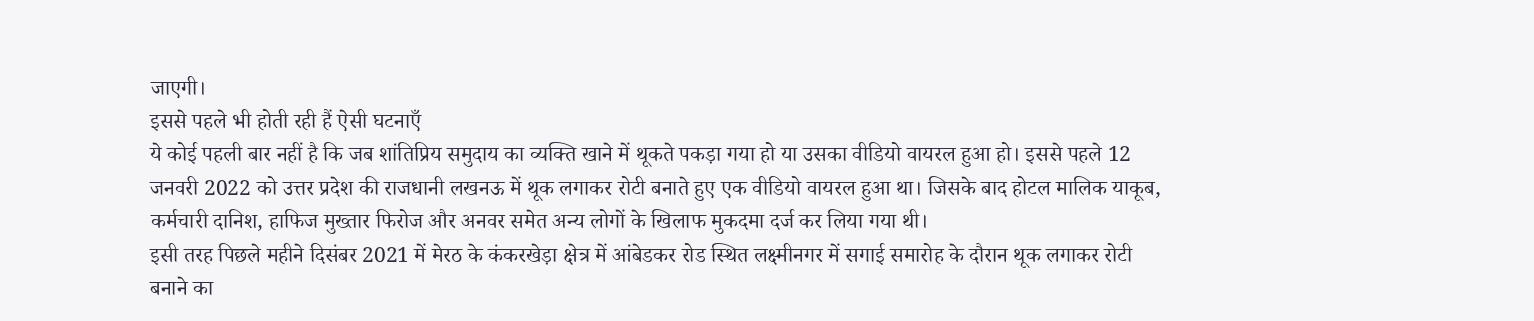जाएगी।
इससे पहले भी होती रही हैं ऐसी घटनाएँ
ये कोई पहली बार नहीं है कि जब शांतिप्रिय समुदाय का व्यक्ति खाने में थूकते पकड़ा गया हो या उसका वीडियो वायरल हुआ हो। इससे पहले 12 जनवरी 2022 को उत्तर प्रदेश की राजधानी लखनऊ में थूक लगाकर रोटी बनाते हुए एक वीडियो वायरल हुआ था। जिसके बाद होटल मालिक याकूब, कर्मचारी दानिश, हाफिज मुख्तार फिरोज और अनवर समेत अन्य लोगों के खिलाफ मुकदमा दर्ज कर लिया गया थी।
इसी तरह पिछले महीने दिसंबर 2021 में मेरठ के कंकरखेड़ा क्षेत्र में आंबेडकर रोड स्थित लक्ष्मीनगर में सगाई समारोह के दौरान थूक लगाकर रोटी बनाने का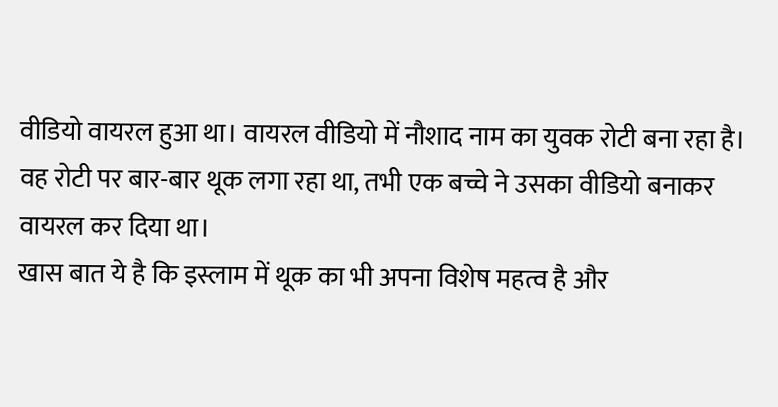वीडियो वायरल हुआ था। वायरल वीडियो में नौशाद नाम का युवक रोटी बना रहा है। वह रोटी पर बार-बार थूक लगा रहा था, तभी एक बच्चे ने उसका वीडियो बनाकर वायरल कर दिया था।
खास बात ये है कि इस्लाम में थूक का भी अपना विशेष महत्व है और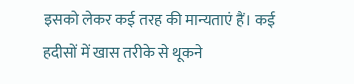इसको लेकर कई तरह की मान्यताएं हैं। कई हदीसों में खास तरीके से थूकने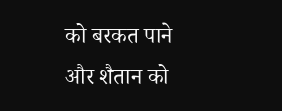को बरकत पाने और शैतान को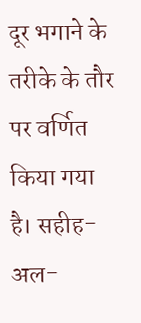दूर भगाने के तरीके के तौर पर वर्णित किया गया है। सहीह-अल-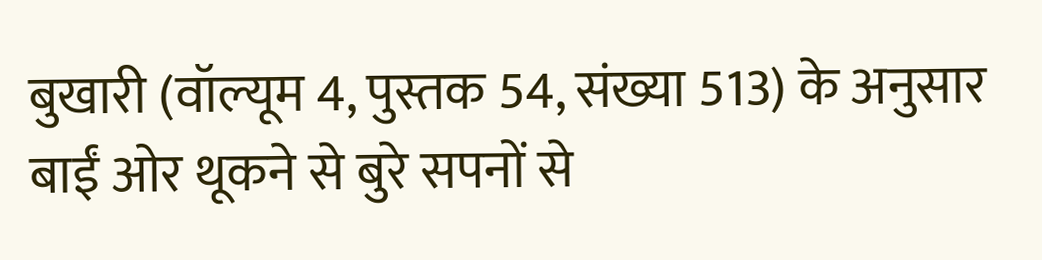बुखारी (वॉल्यूम 4, पुस्तक 54, संख्या 513) के अनुसार बाईं ओर थूकने से बुरे सपनों से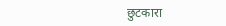छुटकारा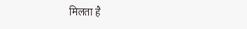मिलता है